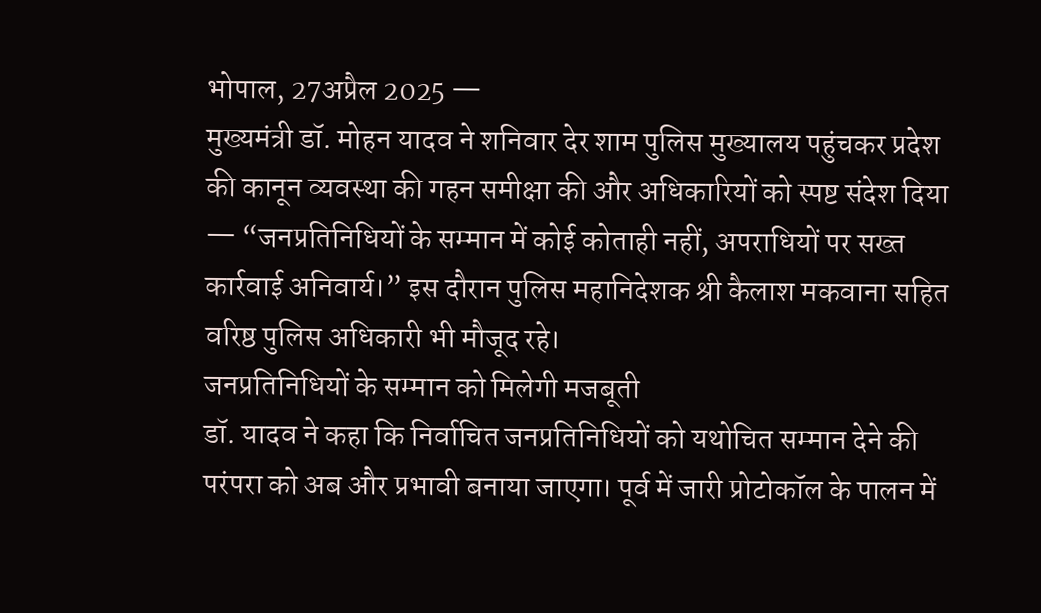भोपाल, 27अप्रैल 2025 —
मुख्यमंत्री डॉ. मोहन यादव ने शनिवार देर शाम पुलिस मुख्यालय पहुंचकर प्रदेश की कानून व्यवस्था की गहन समीक्षा की और अधिकारियों को स्पष्ट संदेश दिया — “जनप्रतिनिधियों के सम्मान में कोई कोताही नहीं, अपराधियों पर सख्त कार्रवाई अनिवार्य।” इस दौरान पुलिस महानिदेशक श्री कैलाश मकवाना सहित वरिष्ठ पुलिस अधिकारी भी मौजूद रहे।
जनप्रतिनिधियों के सम्मान को मिलेगी मजबूती
डॉ. यादव ने कहा कि निर्वाचित जनप्रतिनिधियों को यथोचित सम्मान देने की परंपरा को अब और प्रभावी बनाया जाएगा। पूर्व में जारी प्रोटोकॉल के पालन में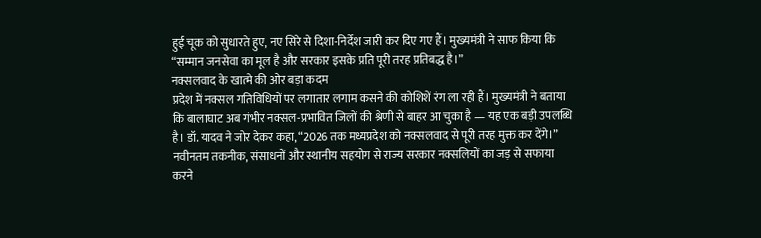हुई चूक को सुधारते हुए, नए सिरे से दिशा-निर्देश जारी कर दिए गए हैं। मुख्यमंत्री ने साफ किया कि “सम्मान जनसेवा का मूल है और सरकार इसके प्रति पूरी तरह प्रतिबद्ध है।”
नक्सलवाद के खात्मे की ओर बड़ा कदम
प्रदेश में नक्सल गतिविधियों पर लगातार लगाम कसने की कोशिशें रंग ला रही हैं। मुख्यमंत्री ने बताया कि बालाघाट अब गंभीर नक्सल-प्रभावित जिलों की श्रेणी से बाहर आ चुका है — यह एक बड़ी उपलब्धि है। डॉ. यादव ने जोर देकर कहा, “2026 तक मध्यप्रदेश को नक्सलवाद से पूरी तरह मुक्त कर देंगे।” नवीनतम तकनीक, संसाधनों और स्थानीय सहयोग से राज्य सरकार नक्सलियों का जड़ से सफाया करने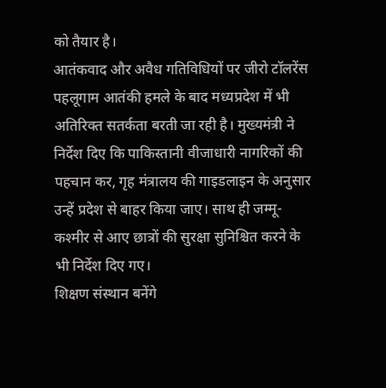को तैयार है।
आतंकवाद और अवैध गतिविधियों पर जीरो टॉलरेंस
पहलूगाम आतंकी हमले के बाद मध्यप्रदेश में भी अतिरिक्त सतर्कता बरती जा रही है। मुख्यमंत्री ने निर्देश दिए कि पाकिस्तानी वीजाधारी नागरिकों की पहचान कर, गृह मंत्रालय की गाइडलाइन के अनुसार उन्हें प्रदेश से बाहर किया जाए। साथ ही जम्मू-कश्मीर से आए छात्रों की सुरक्षा सुनिश्चित करने के भी निर्देश दिए गए।
शिक्षण संस्थान बनेंगे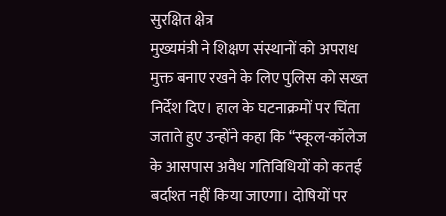सुरक्षित क्षेत्र
मुख्यमंत्री ने शिक्षण संस्थानों को अपराध मुक्त बनाए रखने के लिए पुलिस को सख्त निर्देश दिए। हाल के घटनाक्रमों पर चिंता जताते हुए उन्होंने कहा कि “स्कूल-कॉलेज के आसपास अवैध गतिविधियों को कतई बर्दाश्त नहीं किया जाएगा। दोषियों पर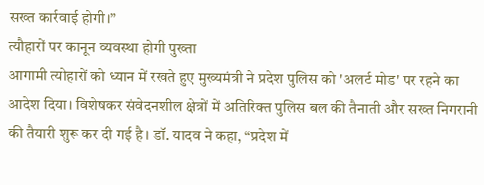सख्त कार्रवाई होगी।”
त्यौहारों पर कानून व्यवस्था होगी पुख्ता
आगामी त्योहारों को ध्यान में रखते हुए मुख्यमंत्री ने प्रदेश पुलिस को 'अलर्ट मोड' पर रहने का आदेश दिया। विशेषकर संवेदनशील क्षेत्रों में अतिरिक्त पुलिस बल की तैनाती और सख्त निगरानी की तैयारी शुरू कर दी गई है। डॉ. यादव ने कहा, “प्रदेश में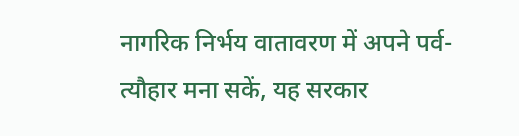नागरिक निर्भय वातावरण में अपने पर्व-त्यौहार मना सकें, यह सरकार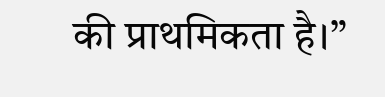की प्राथमिकता है।”